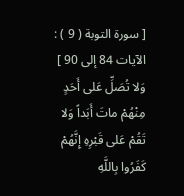[ سورة التوبة ( 9 ) : الآيات 84 إلى 90 ]
وَلا تُصَلِّ عَلى أَحَدٍ مِنْهُمْ ماتَ أَبَداً وَلا تَقُمْ عَلى قَبْرِهِ إِنَّهُمْ كَفَرُوا بِاللَّهِ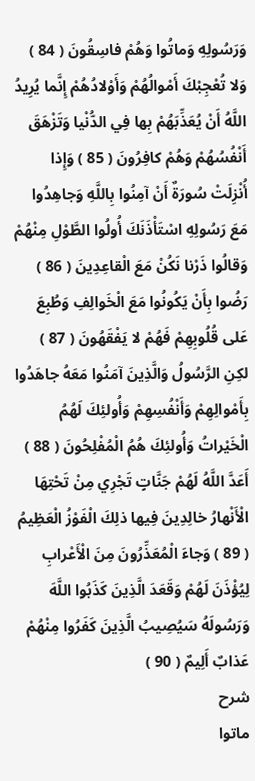وَرَسُولِهِ وَماتُوا وَهُمْ فاسِقُونَ ( 84 ) وَلا تُعْجِبْكَ أَمْوالُهُمْ وَأَوْلادُهُمْ إِنَّما يُرِيدُ اللَّهُ أَنْ يُعَذِّبَهُمْ بِها فِي الدُّنْيا وَتَزْهَقَ أَنْفُسُهُمْ وَهُمْ كافِرُونَ ( 85 ) وَإِذا أُنْزِلَتْ سُورَةٌ أَنْ آمِنُوا بِاللَّهِ وَجاهِدُوا مَعَ رَسُولِهِ اسْتَأْذَنَكَ أُولُوا الطَّوْلِ مِنْهُمْ وَقالُوا ذَرْنا نَكُنْ مَعَ الْقاعِدِينَ ( 86 ) رَضُوا بِأَنْ يَكُونُوا مَعَ الْخَوالِفِ وَطُبِعَ عَلى قُلُوبِهِمْ فَهُمْ لا يَفْقَهُونَ ( 87 ) لكِنِ الرَّسُولُ وَالَّذِينَ آمَنُوا مَعَهُ جاهَدُوا بِأَمْوالِهِمْ وَأَنْفُسِهِمْ وَأُولئِكَ لَهُمُ الْخَيْراتُ وَأُولئِكَ هُمُ الْمُفْلِحُونَ ( 88 )
أَعَدَّ اللَّهُ لَهُمْ جَنَّاتٍ تَجْرِي مِنْ تَحْتِهَا الْأَنْهارُ خالِدِينَ فِيها ذلِكَ الْفَوْزُ الْعَظِيمُ ( 89 ) وَجاءَ الْمُعَذِّرُونَ مِنَ الْأَعْرابِ لِيُؤْذَنَ لَهُمْ وَقَعَدَ الَّذِينَ كَذَبُوا اللَّهَ وَرَسُولَهُ سَيُصِيبُ الَّذِينَ كَفَرُوا مِنْهُمْ عَذابٌ أَلِيمٌ ( 90 )
شرح
ماتوا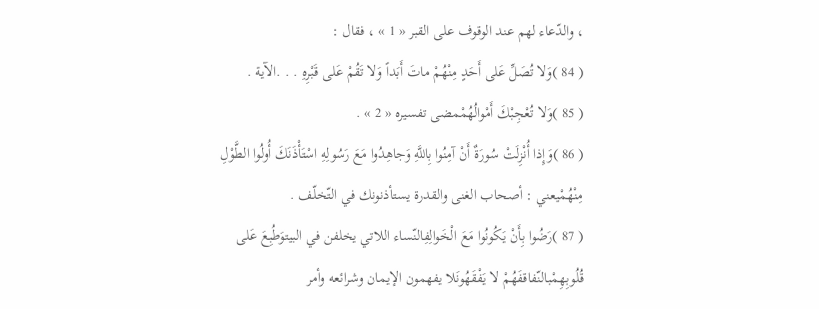، والدّعاء لهم عند الوقوف على القبر « 1 » ، فقال :
( 84 )وَلا تُصَلِّ عَلى أَحَدٍ مِنْهُمْ ماتَ أَبَداً وَلا تَقُمْ عَلى قَبْرِهِ . . .الآية .
( 85 )وَلا تُعْجِبْكَ أَمْوالُهُمْمضى تفسيره « 2 » .
( 86 )وَإِذا أُنْزِلَتْ سُورَةٌ أَنْ آمِنُوا بِاللَّهِ وَجاهِدُوا مَعَ رَسُولِهِ اسْتَأْذَنَكَ أُولُوا الطَّوْلِ مِنْهُمْيعني : أصحاب الغنى والقدرة يستأذنونك في التّخلّف .
( 87 )رَضُوا بِأَنْ يَكُونُوا مَعَ الْخَوالِفِالنّساء اللاتي يخلفن في البيتوَطُبِعَ عَلى قُلُوبِهِمْبالنّفاقفَهُمْ لا يَفْقَهُونَلا يفهمون الإيمان وشرائعه وأمر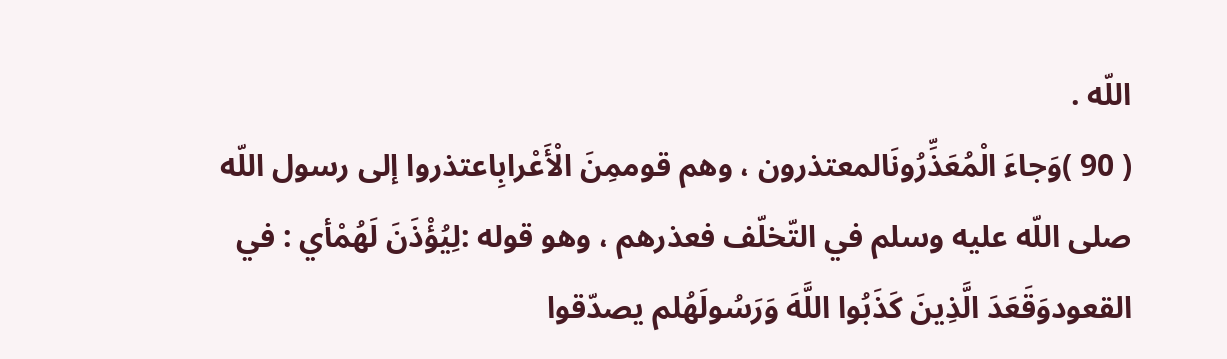اللّه .
( 90 )وَجاءَ الْمُعَذِّرُونَالمعتذرون ، وهم قوممِنَ الْأَعْرابِاعتذروا إلى رسول اللّه صلى اللّه عليه وسلم في التّخلّف فعذرهم ، وهو قوله :لِيُؤْذَنَ لَهُمْأي : في القعودوَقَعَدَ الَّذِينَ كَذَبُوا اللَّهَ وَرَسُولَهُلم يصدّقوا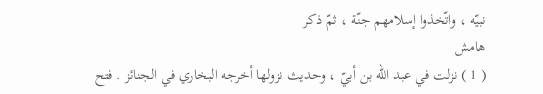نبيّه ، واتّخذوا إسلامهم جنّة ، ثمّ ذكر
هامش
( 1 ) نزلت في عبد اللّه بن أبيّ ، وحديث نزولها أخرجه البخاري في الجنائز . فتح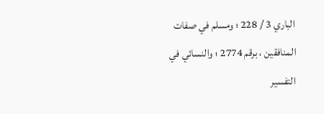الباري 3 / 228 ؛ ومسلم في صفات المنافقين ، برقم 2774 ؛ والنسائي في التفسير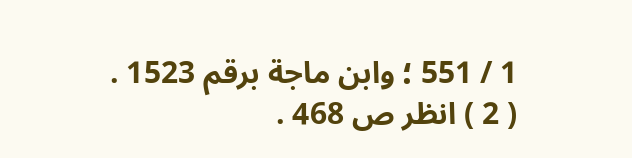1 / 551 ؛ وابن ماجة برقم 1523 .
( 2 ) انظر ص 468 .